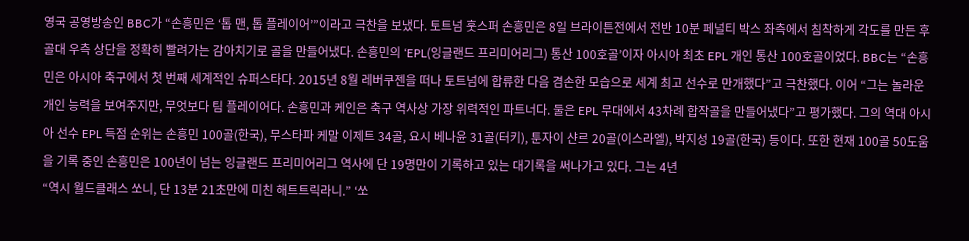영국 공영방송인 BBC가 “손흥민은 ‘톱 맨, 톱 플레이어’”이라고 극찬을 보냈다. 토트넘 훗스퍼 손흥민은 8일 브라이튼전에서 전반 10분 페널티 박스 좌측에서 침착하게 각도를 만든 후 골대 우측 상단을 정확히 빨려가는 감아치기로 골을 만들어냈다. 손흥민의 ‘EPL(잉글랜드 프리미어리그) 통산 100호골’이자 아시아 최초 EPL 개인 통산 100호골이었다. BBC는 “손흥민은 아시아 축구에서 첫 번째 세계적인 슈퍼스타다. 2015년 8월 레버쿠젠을 떠나 토트넘에 합류한 다음 겸손한 모습으로 세계 최고 선수로 만개했다”고 극찬했다. 이어 “그는 놀라운 개인 능력을 보여주지만, 무엇보다 팀 플레이어다. 손흥민과 케인은 축구 역사상 가장 위력적인 파트너다. 둘은 EPL 무대에서 43차례 합작골을 만들어냈다”고 평가했다. 그의 역대 아시아 선수 EPL 득점 순위는 손흥민 100골(한국), 무스타파 케말 이제트 34골, 요시 베나윤 31골(터키), 툰자이 샨르 20골(이스라엘), 박지성 19골(한국) 등이다. 또한 현재 100골 50도움을 기록 중인 손흥민은 100년이 넘는 잉글랜드 프리미어리그 역사에 단 19명만이 기록하고 있는 대기록을 써나가고 있다. 그는 4년
“역시 월드클래스 쏘니, 단 13분 21초만에 미친 해트트릭라니.” ‘쏘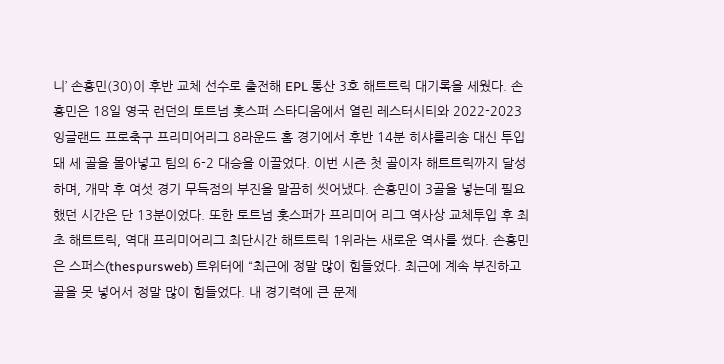니’ 손흥민(30)이 후반 교체 선수로 출전해 EPL 통산 3호 해트트릭 대기록을 세웠다. 손흥민은 18일 영국 런던의 토트넘 홋스퍼 스타디움에서 열린 레스터시티와 2022-2023 잉글랜드 프로축구 프리미어리그 8라운드 홈 경기에서 후반 14분 히샤를리송 대신 투입돼 세 골을 몰아넣고 팀의 6-2 대승을 이끌었다. 이번 시즌 첫 골이자 해트트릭까지 달성하며, 개막 후 여섯 경기 무득점의 부진을 말끔히 씻어냈다. 손흥민이 3골을 넣는데 필요했던 시간은 단 13분이었다. 또한 토트넘 홋스퍼가 프리미어 리그 역사상 교체투입 후 최초 해트트릭, 역대 프리미어리그 최단시간 해트트릭 1위라는 새로운 역사를 썼다. 손흥민은 스퍼스(thespursweb) 트위터에 “최근에 정말 많이 힘들었다. 최근에 계속 부진하고 골을 못 넣어서 정말 많이 힘들었다. 내 경기력에 큰 문제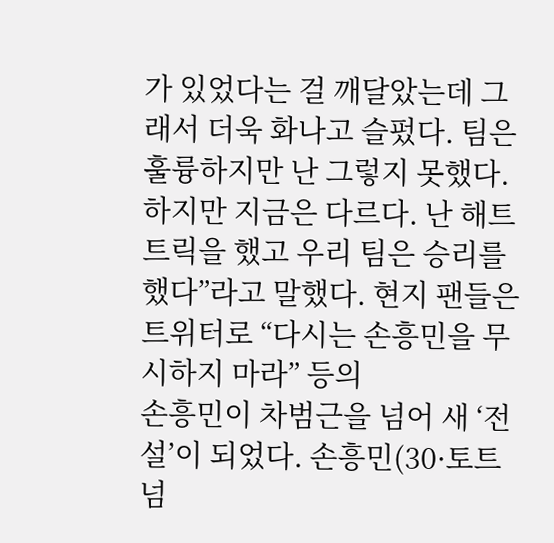가 있었다는 걸 깨달았는데 그래서 더욱 화나고 슬펐다. 팀은 훌륭하지만 난 그렇지 못했다. 하지만 지금은 다르다. 난 해트트릭을 했고 우리 팀은 승리를 했다”라고 말했다. 현지 팬들은 트위터로 “다시는 손흥민을 무시하지 마라” 등의
손흥민이 차범근을 넘어 새 ‘전설’이 되었다. 손흥민(30·토트넘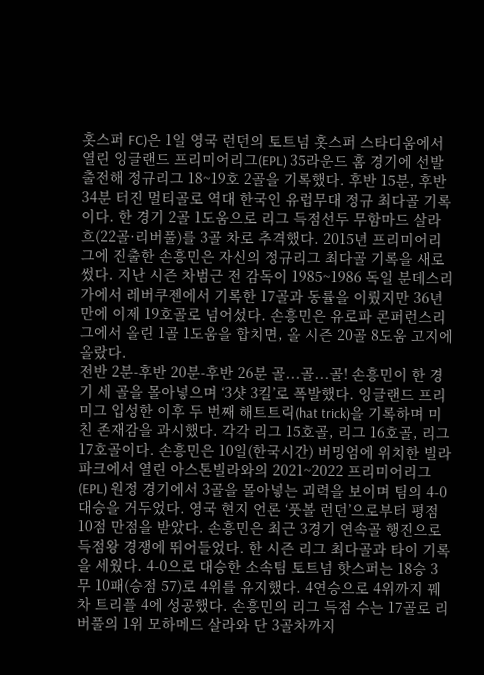홋스퍼 FC)은 1일 영국 런던의 토트넘 홋스퍼 스타디움에서 열린 잉글랜드 프리미어리그(EPL) 35라운드 홈 경기에 선발 출전해 정규리그 18~19호 2골을 기록했다. 후반 15분, 후반 34분 터진 멀티골로 역대 한국인 유럽무대 정규 최다골 기록이다. 한 경기 2골 1도움으로 리그 득점선두 무함마드 살라흐(22골·리버풀)를 3골 차로 추격했다. 2015년 프리미어리그에 진출한 손흥민은 자신의 정규리그 최다골 기록을 새로 썼다. 지난 시즌 차범근 전 감독이 1985~1986 독일 분데스리가에서 레버쿠젠에서 기록한 17골과 동률을 이뤘지만 36년만에 이제 19호골로 넘어섰다. 손흥민은 유로파 콘퍼런스리그에서 올린 1골 1도움을 합치면, 올 시즌 20골 8도움 고지에 올랐다.
전반 2분-후반 20분-후반 26분 골...골...골! 손흥민이 한 경기 세 골을 몰아넣으며 ‘3샷 3킬’로 폭발했다. 잉글랜드 프리미그 입성한 이후 두 번째 해트트릭(hat trick)을 기록하며 미친 존재감을 과시했다. 각각 리그 15호골, 리그 16호골, 리그 17호골이다. 손흥민은 10일(한국시간) 버밍엄에 위치한 빌라 파크에서 열린 아스톤빌라와의 2021~2022 프리미어리그(EPL) 원정 경기에서 3골을 몰아넣는 괴력을 보이며 팀의 4-0 대승을 거두었다. 영국 현지 언론 ‘풋볼 런던’으로부터 평점 10점 만점을 받았다. 손흥민은 최근 3경기 연속골 행진으로 득점왕 경쟁에 뛰어들었다. 한 시즌 리그 최다골과 타이 기록을 세웠다. 4-0으로 대승한 소속팀 토트넘 핫스퍼는 18승 3무 10패(승점 57)로 4위를 유지했다. 4연승으로 4위까지 꿰차 트리플 4에 성공했다. 손흥민의 리그 득점 수는 17골로 리버풀의 1위 모하메드 살라와 단 3골차까지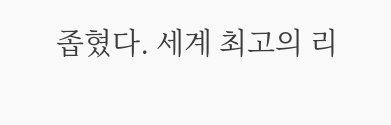좁혔다. 세계 최고의 리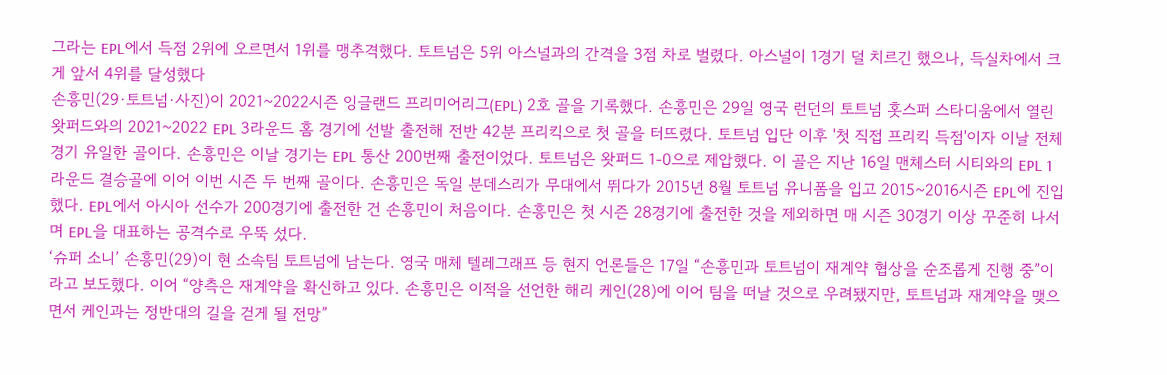그라는 EPL에서 득점 2위에 오르면서 1위를 맹추격했다. 토트넘은 5위 아스널과의 간격을 3점 차로 벌렸다. 아스널이 1경기 덜 치르긴 했으나, 득실차에서 크게 앞서 4위를 달성했다
손흥민(29·토트넘·사진)이 2021~2022시즌 잉글랜드 프리미어리그(EPL) 2호 골을 기록했다. 손흥민은 29일 영국 런던의 토트넘 홋스퍼 스타디움에서 열린 왓퍼드와의 2021~2022 EPL 3라운드 홈 경기에 선발 출전해 전반 42분 프리킥으로 첫 골을 터뜨렸다. 토트넘 입단 이후 '첫 직접 프리킥 득점'이자 이날 전체 경기 유일한 골이다. 손흥민은 이날 경기는 EPL 통산 200번째 출전이었다. 토트넘은 왓퍼드 1-0으로 제압했다. 이 골은 지난 16일 맨체스터 시티와의 EPL 1라운드 결승골에 이어 이번 시즌 두 번째 골이다. 손흥민은 독일 분데스리가 무대에서 뛰다가 2015년 8월 토트넘 유니폼을 입고 2015~2016시즌 EPL에 진입했다. EPL에서 아시아 선수가 200경기에 출전한 건 손흥민이 처음이다. 손흥민은 첫 시즌 28경기에 출전한 것을 제외하면 매 시즌 30경기 이상 꾸준히 나서며 EPL을 대표하는 공격수로 우뚝 섰다.
‘슈퍼 소니’ 손흥민(29)이 현 소속팀 토트넘에 남는다. 영국 매체 텔레그래프 등 현지 언론들은 17일 “손흥민과 토트넘이 재계약 협상을 순조롭게 진행 중”이라고 보도했다. 이어 “양측은 재계약을 확신하고 있다. 손흥민은 이적을 선언한 해리 케인(28)에 이어 팀을 떠날 것으로 우려됐지만, 토트넘과 재계약을 맺으면서 케인과는 정반대의 길을 걷게 될 전망”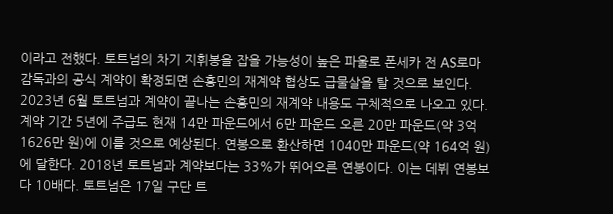이라고 전했다. 토트넘의 차기 지휘봉을 잡을 가능성이 높은 파울로 폰세카 전 AS로마 감독과의 공식 계약이 확정되면 손흥민의 재계약 협상도 급물살을 탈 것으로 보인다. 2023년 6월 토트넘과 계약이 끝나는 손흥민의 재계약 내용도 구체적으로 나오고 있다. 계약 기간 5년에 주급도 현재 14만 파운드에서 6만 파운드 오른 20만 파운드(약 3억1626만 원)에 이를 것으로 예상된다. 연봉으로 환산하면 1040만 파운드(약 164억 원)에 달한다. 2018년 토트넘과 계약보다는 33%가 뛰어오른 연봉이다. 이는 데뷔 연봉보다 10배다. 토트넘은 17일 구단 트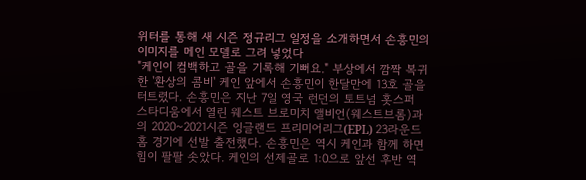위터를 통해 새 시즌 정규리그 일정을 소개하면서 손흥민의 이미지를 메인 모델로 그려 넣었다
"케인이 컴백하고 골을 기록해 기뻐요." 부상에서 깜짝 복귀한 '환상의 콤비' 케인 앞에서 손흥민이 한달만에 13호 골을 터트렸다. 손흥민은 지난 7일 영국 런던의 토트넘 홋스퍼 스타디움에서 열린 웨스트 브로미치 앨비언(웨스트브롬)과의 2020~2021시즌 잉글랜드 프리미어리그(EPL) 23라운드 홈 경기에 선발 출전했다. 손흥민은 역시 케인과 함께 하면 힘이 팔팔 솟았다. 케인의 선제골로 1:0으로 앞선 후반 역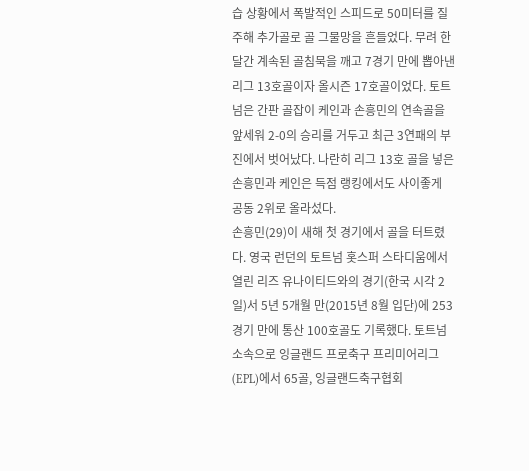습 상황에서 폭발적인 스피드로 50미터를 질주해 추가골로 골 그물망을 흔들었다. 무려 한 달간 계속된 골침묵을 깨고 7경기 만에 뽑아낸 리그 13호골이자 올시즌 17호골이었다. 토트넘은 간판 골잡이 케인과 손흥민의 연속골을 앞세워 2-0의 승리를 거두고 최근 3연패의 부진에서 벗어났다. 나란히 리그 13호 골을 넣은 손흥민과 케인은 득점 랭킹에서도 사이좋게 공동 2위로 올라섰다.
손흥민(29)이 새해 첫 경기에서 골을 터트렸다. 영국 런던의 토트넘 홋스퍼 스타디움에서 열린 리즈 유나이티드와의 경기(한국 시각 2일)서 5년 5개월 만(2015년 8월 입단)에 253경기 만에 통산 100호골도 기록했다. 토트넘 소속으로 잉글랜드 프로축구 프리미어리그(EPL)에서 65골, 잉글랜드축구협회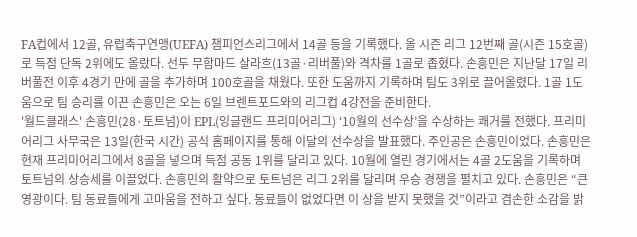FA컵에서 12골, 유럽축구연맹(UEFA) 챔피언스리그에서 14골 등을 기록했다. 올 시즌 리그 12번째 골(시즌 15호골)로 득점 단독 2위에도 올랐다. 선두 무함마드 살라흐(13골·리버풀)와 격차를 1골로 좁혔다. 손흥민은 지난달 17일 리버풀전 이후 4경기 만에 골을 추가하며 100호골을 채웠다. 또한 도움까지 기록하며 팀도 3위로 끌어올렸다. 1골 1도움으로 팀 승리를 이끈 손흥민은 오는 6일 브렌트포드와의 리그컵 4강전을 준비한다.
'월드클래스' 손흥민(28·토트넘)이 EPL(잉글랜드 프리미어리그) ‘10월의 선수상’을 수상하는 쾌거를 전했다. 프리미어리그 사무국은 13일(한국 시간) 공식 홈페이지를 통해 이달의 선수상을 발표했다. 주인공은 손흥민이었다. 손흥민은 현재 프리미어리그에서 8골을 넣으며 득점 공동 1위를 달리고 있다. 10월에 열린 경기에서는 4골 2도움을 기록하며 토트넘의 상승세를 이끌었다. 손흥민의 활약으로 토트넘은 리그 2위를 달리며 우승 경쟁을 펼치고 있다. 손흥민은 “큰 영광이다. 팀 동료들에게 고마움을 전하고 싶다. 동료들이 없었다면 이 상을 받지 못했을 것”이라고 겸손한 소감을 밝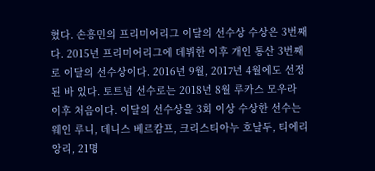혔다. 손흥민의 프리미어리그 이달의 선수상 수상은 3번째다. 2015년 프리미어리그에 데뷔한 이후 개인 통산 3번째로 이달의 선수상이다. 2016년 9월, 2017년 4월에도 선정된 바 있다. 토트넘 선수로는 2018년 8월 루카스 모우라 이후 처음이다. 이달의 선수상을 3회 이상 수상한 선수는 웨인 루니, 데니스 베르캄프, 크리스티아누 호날두, 티에리 앙리, 21명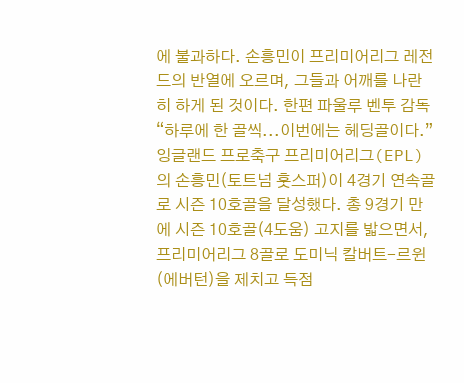에 불과하다. 손흥민이 프리미어리그 레전드의 반열에 오르며, 그들과 어깨를 나란히 하게 된 것이다. 한편 파울루 벤투 감독
“하루에 한 골씩...이번에는 헤딩골이다.” 잉글랜드 프로축구 프리미어리그(EPL)의 손흥민(토트넘 훗스퍼)이 4경기 연속골로 시즌 10호골을 달성했다. 총 9경기 만에 시즌 10호골(4도움) 고지를 밟으면서, 프리미어리그 8골로 도미닉 칼버트-르윈(에버턴)을 제치고 득점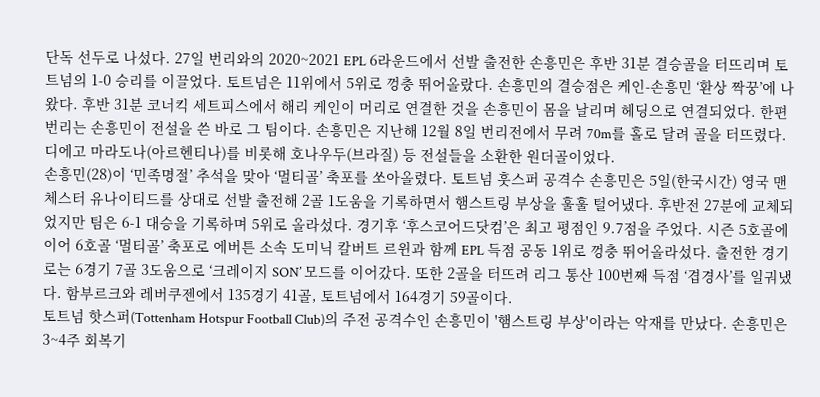단독 선두로 나섰다. 27일 번리와의 2020~2021 EPL 6라운드에서 선발 출전한 손흥민은 후반 31분 결승골을 터뜨리며 토트넘의 1-0 승리를 이끌었다. 토트넘은 11위에서 5위로 껑충 뛰어올랐다. 손흥민의 결승점은 케인-손흥민 ‘환상 짝꿍’에 나왔다. 후반 31분 코너킥 세트피스에서 해리 케인이 머리로 연결한 것을 손흥민이 몸을 날리며 헤딩으로 연결되었다. 한편 번리는 손흥민이 전설을 쓴 바로 그 팀이다. 손흥민은 지난해 12월 8일 번리전에서 무려 70m를 홀로 달려 골을 터뜨렸다. 디에고 마라도나(아르헨티나)를 비롯해 호나우두(브라질) 등 전설들을 소환한 원더골이었다.
손흥민(28)이 ‘민족명절’ 추석을 맞아 ‘멀티골’ 축포를 쏘아올렸다. 토트넘 훗스퍼 공격수 손흥민은 5일(한국시간) 영국 맨체스터 유나이티드를 상대로 선발 출전해 2골 1도움을 기록하면서 햄스트링 부상을 훌훌 털어냈다. 후반전 27분에 교체되었지만 팀은 6-1 대승을 기록하며 5위로 올라섰다. 경기후 ‘후스코어드닷컴’은 최고 평점인 9.7점을 주었다. 시즌 5호골에 이어 6호골 ‘멀티골’ 축포로 에버튼 소속 도미닉 칼버트 르윈과 함께 EPL 득점 공동 1위로 껑충 뛰어올라섰다. 출전한 경기로는 6경기 7골 3도움으로 ‘크레이지 SON’ 모드를 이어갔다. 또한 2골을 터뜨려 리그 통산 100번째 득점 ‘겹경사’를 일궈냈다. 함부르크와 레버쿠젠에서 135경기 41골, 토트넘에서 164경기 59골이다.
토트넘 핫스퍼(Tottenham Hotspur Football Club)의 주전 공격수인 손흥민이 '햄스트링 부상'이라는 악재를 만났다. 손흥민은 3~4주 회복기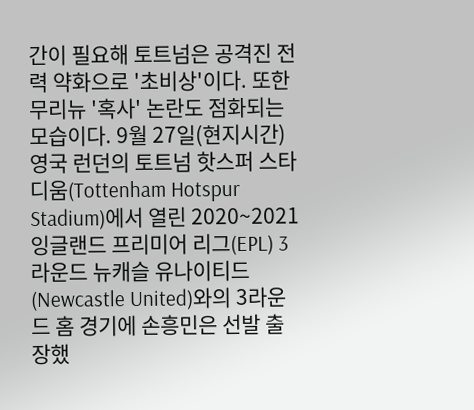간이 필요해 토트넘은 공격진 전력 약화으로 '초비상'이다. 또한 무리뉴 '혹사' 논란도 점화되는 모습이다. 9월 27일(현지시간) 영국 런던의 토트넘 핫스퍼 스타디움(Tottenham Hotspur Stadium)에서 열린 2020~2021 잉글랜드 프리미어 리그(EPL) 3라운드 뉴캐슬 유나이티드(Newcastle United)와의 3라운드 홈 경기에 손흥민은 선발 출장했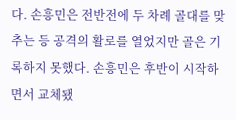다. 손흥민은 전반전에 두 차례 골대를 맞추는 등 공격의 활로를 열었지만 골은 기록하지 못했다. 손흥민은 후반이 시작하면서 교체됐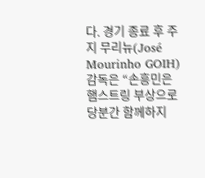다. 경기 종료 후 주지 무리뉴(José Mourinho GOIH) 감독은 “손흥민은 햄스트링 부상으로 당분간 함께하지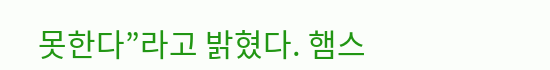못한다”라고 밝혔다. 햄스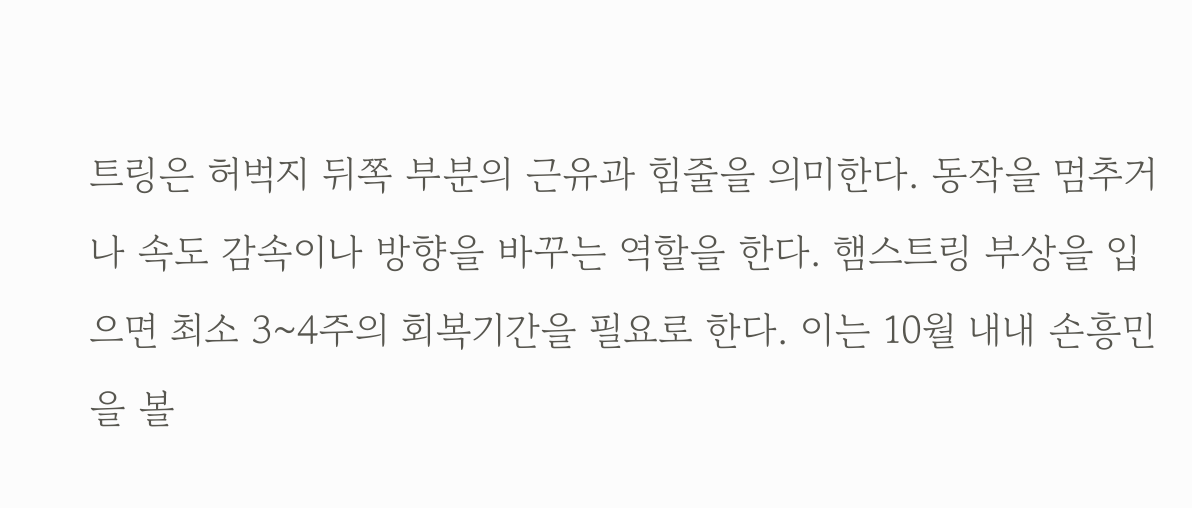트링은 허벅지 뒤쪽 부분의 근유과 힘줄을 의미한다. 동작을 멈추거나 속도 감속이나 방향을 바꾸는 역할을 한다. 햄스트링 부상을 입으면 최소 3~4주의 회복기간을 필요로 한다. 이는 10월 내내 손흥민을 볼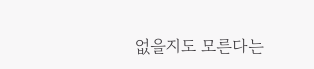없을지도 모른다는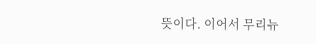뜻이다. 이어서 무리뉴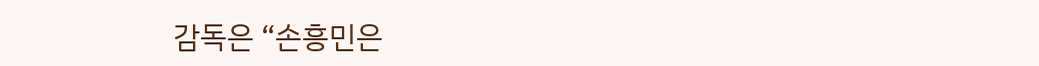감독은 “손흥민은